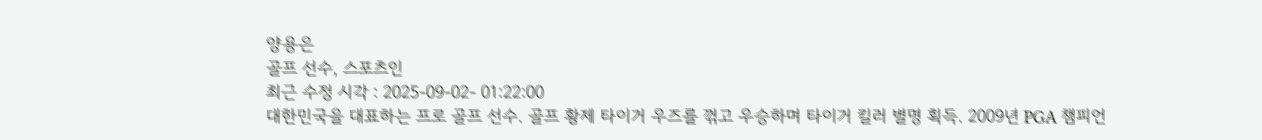양용은
골프 선수, 스포츠인
최근 수정 시각 : 2025-09-02- 01:22:00
대한민국을 대표하는 프로 골프 선수. 골프 황제 타이거 우즈를 꺾고 우승하며 타이거 킬러 별명 획득. 2009년 PGA 챔피언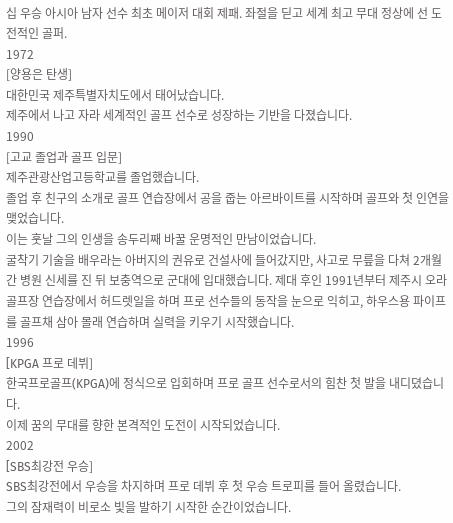십 우승 아시아 남자 선수 최초 메이저 대회 제패. 좌절을 딛고 세계 최고 무대 정상에 선 도전적인 골퍼.
1972
[양용은 탄생]
대한민국 제주특별자치도에서 태어났습니다.
제주에서 나고 자라 세계적인 골프 선수로 성장하는 기반을 다졌습니다.
1990
[고교 졸업과 골프 입문]
제주관광산업고등학교를 졸업했습니다.
졸업 후 친구의 소개로 골프 연습장에서 공을 줍는 아르바이트를 시작하며 골프와 첫 인연을 맺었습니다.
이는 훗날 그의 인생을 송두리째 바꿀 운명적인 만남이었습니다.
굴착기 기술을 배우라는 아버지의 권유로 건설사에 들어갔지만, 사고로 무릎을 다쳐 2개월간 병원 신세를 진 뒤 보충역으로 군대에 입대했습니다. 제대 후인 1991년부터 제주시 오라골프장 연습장에서 허드렛일을 하며 프로 선수들의 동작을 눈으로 익히고, 하우스용 파이프를 골프채 삼아 몰래 연습하며 실력을 키우기 시작했습니다.
1996
[KPGA 프로 데뷔]
한국프로골프(KPGA)에 정식으로 입회하며 프로 골프 선수로서의 힘찬 첫 발을 내디뎠습니다.
이제 꿈의 무대를 향한 본격적인 도전이 시작되었습니다.
2002
[SBS최강전 우승]
SBS최강전에서 우승을 차지하며 프로 데뷔 후 첫 우승 트로피를 들어 올렸습니다.
그의 잠재력이 비로소 빛을 발하기 시작한 순간이었습니다.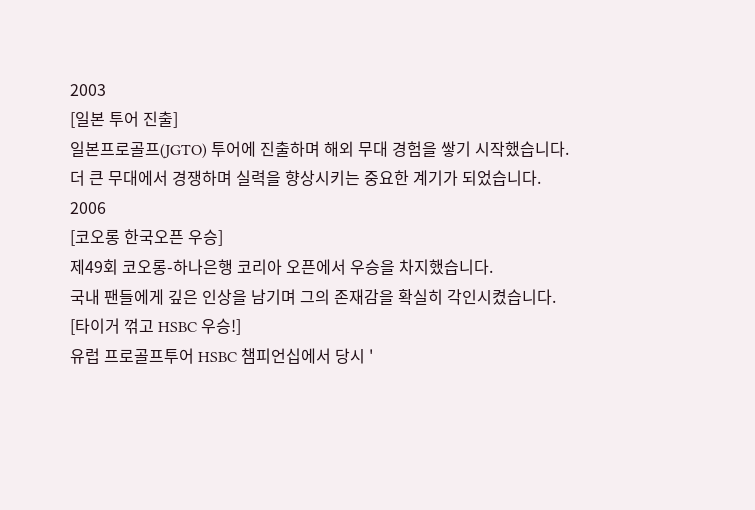2003
[일본 투어 진출]
일본프로골프(JGTO) 투어에 진출하며 해외 무대 경험을 쌓기 시작했습니다.
더 큰 무대에서 경쟁하며 실력을 향상시키는 중요한 계기가 되었습니다.
2006
[코오롱 한국오픈 우승]
제49회 코오롱-하나은행 코리아 오픈에서 우승을 차지했습니다.
국내 팬들에게 깊은 인상을 남기며 그의 존재감을 확실히 각인시켰습니다.
[타이거 꺾고 HSBC 우승!]
유럽 프로골프투어 HSBC 챔피언십에서 당시 '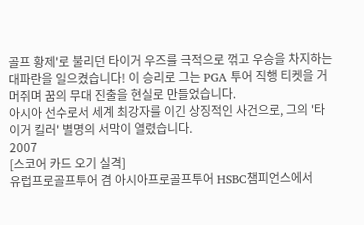골프 황제'로 불리던 타이거 우즈를 극적으로 꺾고 우승을 차지하는 대파란을 일으켰습니다! 이 승리로 그는 PGA 투어 직행 티켓을 거머쥐며 꿈의 무대 진출을 현실로 만들었습니다.
아시아 선수로서 세계 최강자를 이긴 상징적인 사건으로, 그의 '타이거 킬러' 별명의 서막이 열렸습니다.
2007
[스코어 카드 오기 실격]
유럽프로골프투어 겸 아시아프로골프투어 HSBC챔피언스에서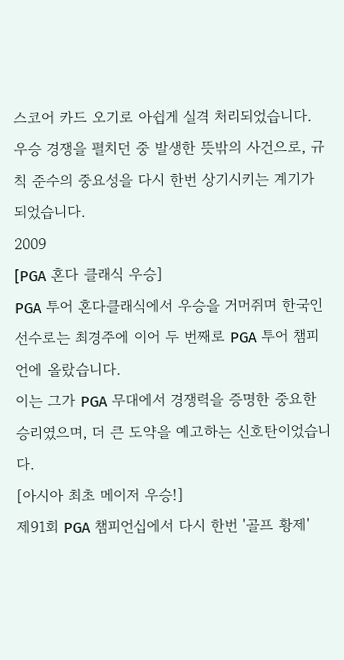스코어 카드 오기로 아쉽게 실격 처리되었습니다.
우승 경쟁을 펼치던 중 발생한 뜻밖의 사건으로, 규칙 준수의 중요성을 다시 한번 상기시키는 계기가 되었습니다.
2009
[PGA 혼다 클래식 우승]
PGA 투어 혼다클래식에서 우승을 거머쥐며 한국인 선수로는 최경주에 이어 두 번째로 PGA 투어 챔피언에 올랐습니다.
이는 그가 PGA 무대에서 경쟁력을 증명한 중요한 승리였으며, 더 큰 도약을 예고하는 신호탄이었습니다.
[아시아 최초 메이저 우승!]
제91회 PGA 챔피언십에서 다시 한번 '골프 황제'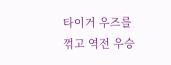타이거 우즈를 꺾고 역전 우승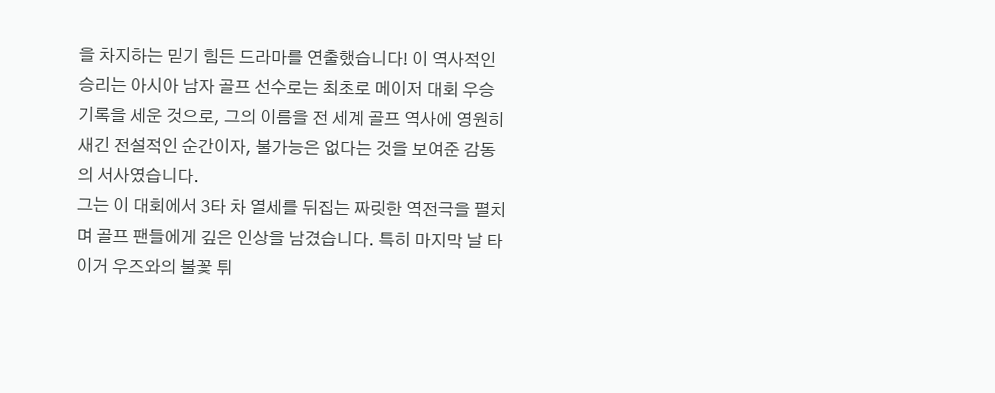을 차지하는 믿기 힘든 드라마를 연출했습니다! 이 역사적인 승리는 아시아 남자 골프 선수로는 최초로 메이저 대회 우승 기록을 세운 것으로, 그의 이름을 전 세계 골프 역사에 영원히 새긴 전설적인 순간이자, 불가능은 없다는 것을 보여준 감동의 서사였습니다.
그는 이 대회에서 3타 차 열세를 뒤집는 짜릿한 역전극을 펼치며 골프 팬들에게 깊은 인상을 남겼습니다. 특히 마지막 날 타이거 우즈와의 불꽃 튀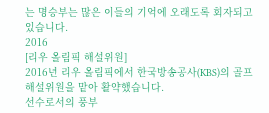는 명승부는 많은 이들의 기억에 오래도록 회자되고 있습니다.
2016
[리우 올림픽 해설위원]
2016년 리우 올림픽에서 한국방송공사(KBS)의 골프 해설위원을 맡아 활약했습니다.
선수로서의 풍부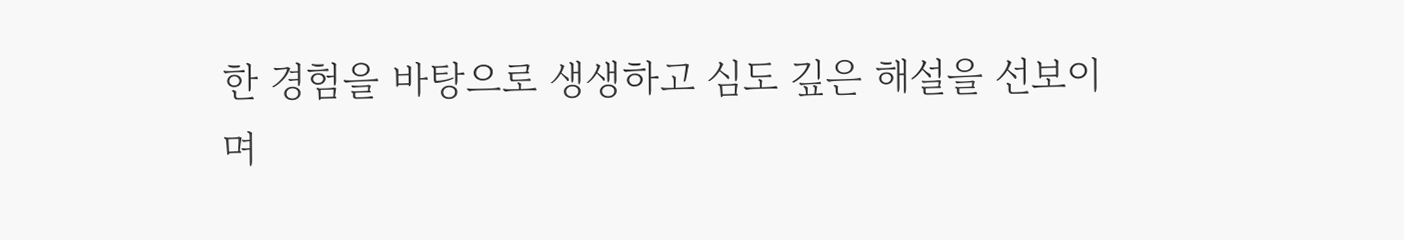한 경험을 바탕으로 생생하고 심도 깊은 해설을 선보이며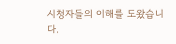시청자들의 이해를 도왔습니다.